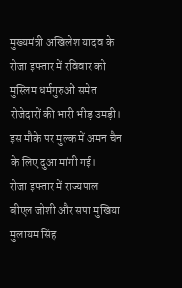मुख्यमंत्री अखिलेश यादव के रोजा इफ्तार में रविवार को मुस्लिम धर्मगुरुओं समेत रोजेदारों की भारी भीड़ उमड़ी। इस मौके पर मुल्क में अमन चैन के लिए दुआ मांगी गई।
रोजा इफ्तार में राज्यपाल बीएल जोशी और सपा मुखिया मुलायम सिंह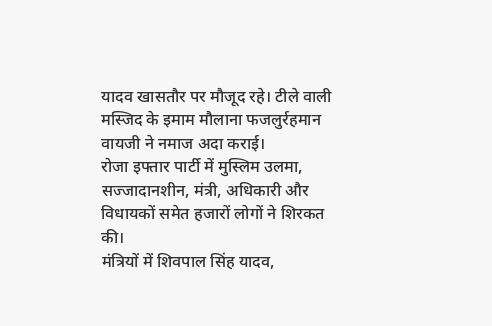यादव खासतौर पर मौजूद रहे। टीले वाली मस्जिद के इमाम मौलाना फजलुर्रहमान वायजी ने नमाज अदा कराई।
रोजा इफ्तार पार्टी में मुस्लिम उलमा, सज्जादानशीन, मंत्री, अधिकारी और विधायकों समेत हजारों लोगों ने शिरकत की।
मंत्रियों में शिवपाल सिंह यादव,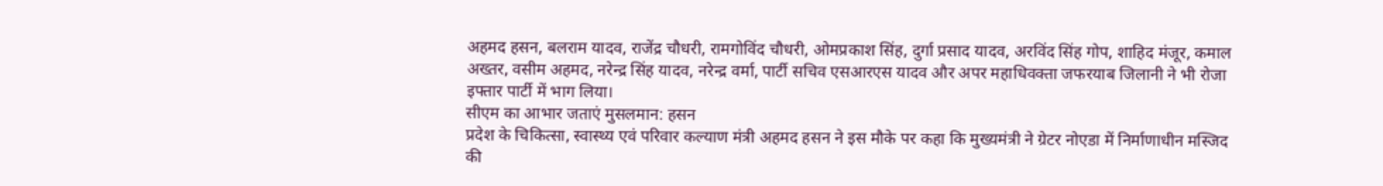अहमद हसन, बलराम यादव, राजेंद्र चौधरी, रामगोविंद चौधरी, ओमप्रकाश सिंह, दुर्गा प्रसाद यादव, अरविंद सिंह गोप, शाहिद मंजूर, कमाल अख्तर, वसीम अहमद, नरेन्द्र सिंह यादव, नरेन्द्र वर्मा, पार्टी सचिव एसआरएस यादव और अपर महाधिवक्ता जफरयाब जिलानी ने भी रोजा इफ्तार पार्टी में भाग लिया।
सीएम का आभार जताएं मुसलमान: हसन
प्रदेश के चिकित्सा, स्वास्थ्य एवं परिवार कल्याण मंत्री अहमद हसन ने इस मौके पर कहा कि मुख्यमंत्री ने ग्रेटर नोएडा में निर्माणाधीन मस्जिद की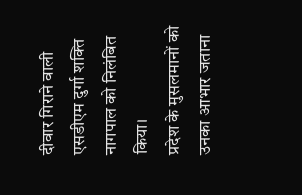दीवार गिराने वाली एसडीएम दुर्गा शक्ति नागपाल को निलंबित किया।
प्रदेश के मुसलमानों को उनका आभार जताना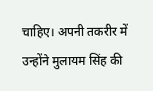चाहिए। अपनी तकरीर में उन्होंने मुलायम सिंह की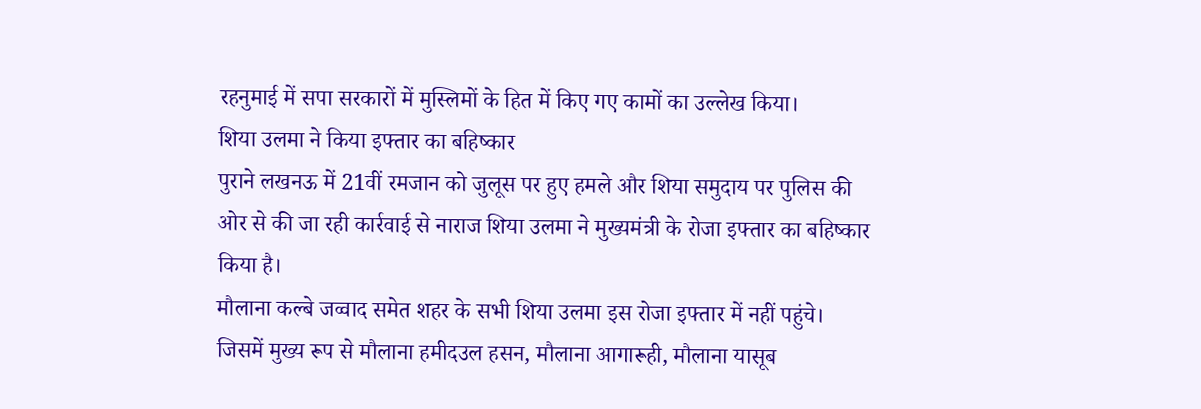रहनुमाई में सपा सरकारों में मुस्लिमों के हित में किए गए कामों का उल्लेख किया।
शिया उलमा ने किया इफ्तार का बहिष्कार
पुराने लखनऊ में 21वीं रमजान को जुलूस पर हुए हमले और शिया समुदाय पर पुलिस की ओर से की जा रही कार्रवाई से नाराज शिया उलमा ने मुख्यमंत्री के रोजा इफ्तार का बहिष्कार किया है।
मौलाना कल्बे जव्वाद समेत शहर के सभी शिया उलमा इस रोजा इफ्तार में नहीं पहुंचे। जिसमें मुख्य रूप से मौलाना हमीदउल हसन, मौलाना आगारूही, मौलाना यासूब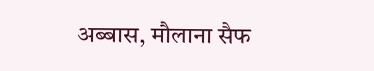अब्बास, मौलाना सैफ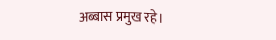अब्बास प्रमुख रहे।